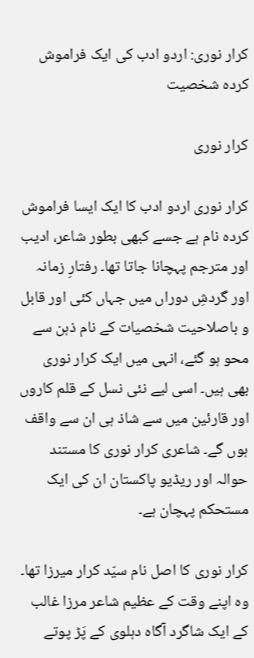کرار نوری: اردو ادب کی ایک فراموش کردہ شخصیت

کرار نوری

کرار نوری اردو ادب کا ایک ایسا فراموش کردہ نام ہے جسے کبھی بطور شاعر، ادیب اور مترجم پہچانا جاتا تھا۔ رفتارِ زمانہ اور گردشِ دوراں میں جہاں کئی اور قابل و باصلاحیت شخصیات کے نام ذہن سے محو ہو گئے، انہی میں ایک کرار نوری بھی ہیں۔ اسی لیے نئی نسل کے قلم کاروں اور قارئین میں‌ سے شاذ ہی ان سے واقف ہوں گے۔ شاعری کرار نوری کا مستند حوالہ اور ریڈیو پاکستان ان کی ایک مستحکم پہچان ہے۔

کرار نوری کا اصل نام سیّد کرار میرزا تھا۔ وہ اپنے وقت کے عظیم شاعر مرزا غالب کے ایک شاگرد آگاہ دہلوی کے پَڑ پوتے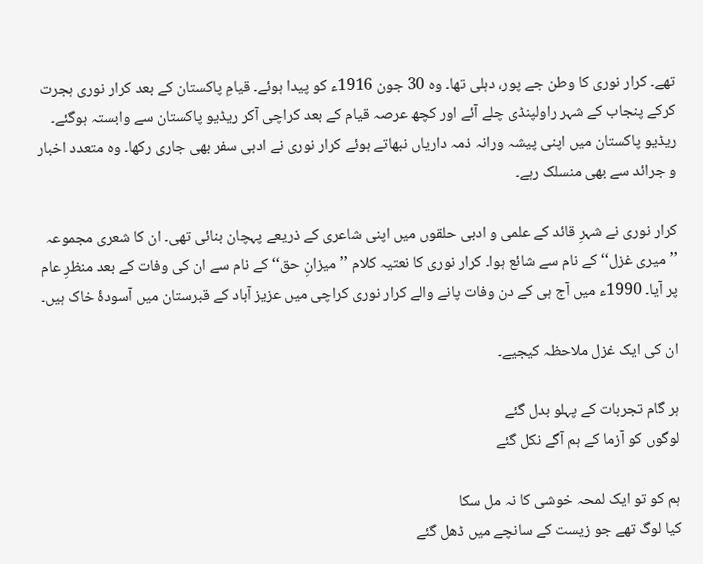تھے۔ کرار نوری کا وطن جے پور، دہلی تھا۔ وہ 30 جون 1916ء کو پیدا ہوئے۔ قیامِ پاکستان کے بعد کرار نوری ہجرت کرکے پنجاب کے شہر راولپنڈی چلے آئے اور کچھ عرصہ قیام کے بعد کراچی آکر ریڈیو پاکستان سے وابستہ ہوگئے۔ ریڈیو پاکستان میں اپنی پیشہ ورانہ ذمہ داریاں نبھاتے ہوئے کرار نوری نے ادبی سفر بھی جاری رکھا۔ وہ متعدد اخبار و جرائد سے بھی منسلک رہے۔

کرار نوری نے شہرِ قائد کے علمی و ادبی حلقوں‌ میں اپنی شاعری کے ذریعے پہچان بنائی تھی۔ ان کا شعری مجموعہ ’’میری غزل‘‘ کے نام سے شائع ہوا۔ کرار نوری کا نعتیہ کلام ’’میزانِ حق‘‘ کے نام سے ان کی وفات کے بعد منظرِ عام پر آیا۔ 1990ء میں آج ہی کے دن وفات پانے والے کرار نوری کراچی میں عزیز آباد کے قبرستان میں آسودۂ خاک ہیں۔

ان کی ایک غزل ملاحظہ کیجیے۔

ہر گام تجربات کے پہلو بدل گئے
لوگوں کو آزما کے ہم آگے نکل گئے

ہم کو تو ایک لمحہ خوشی کا نہ مل سکا
کیا لوگ تھے جو زیست کے سانچے میں ڈھل گئے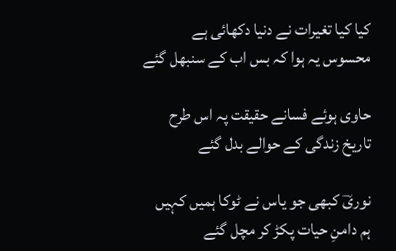کیا کیا تغیرات نے دنیا دکھائی ہے
محسوس یہ ہوا کہ بس اب کے سنبھل گئے

حاوی ہوئے فسانے حقیقت پہ اس طرح
تاریخ زندگی کے حوالے بدل گئے

نوریؔ کبھی جو یاس نے ٹوکا ہمیں کہیں
ہم دامنِ حیات پکڑ کر مچل گئے